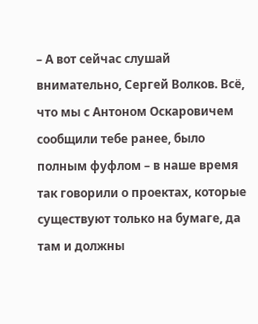– А вот сейчас слушай внимательно, Сергей Волков. Всё, что мы с Антоном Оскаровичем сообщили тебе ранее, было полным фуфлом – в наше время так говорили о проектах, которые существуют только на бумаге, да там и должны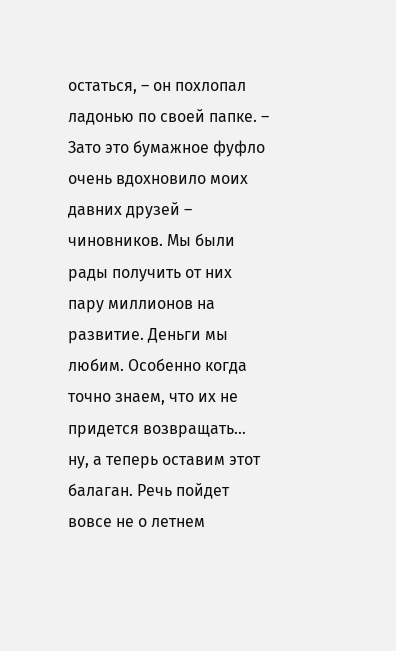остаться, – он похлопал ладонью по своей папке. – Зато это бумажное фуфло очень вдохновило моих давних друзей – чиновников. Мы были рады получить от них пару миллионов на развитие. Деньги мы любим. Особенно когда точно знаем, что их не придется возвращать… ну, а теперь оставим этот балаган. Речь пойдет вовсе не о летнем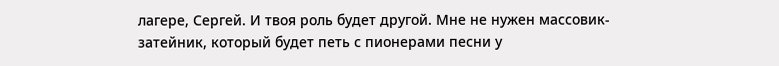лагере, Сергей. И твоя роль будет другой. Мне не нужен массовик-затейник, который будет петь с пионерами песни у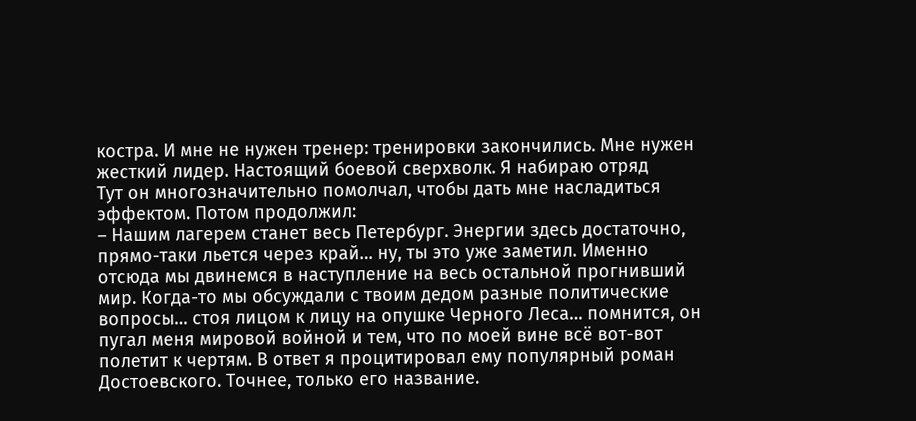костра. И мне не нужен тренер: тренировки закончились. Мне нужен жесткий лидер. Настоящий боевой сверхволк. Я набираю отряд
Тут он многозначительно помолчал, чтобы дать мне насладиться эффектом. Потом продолжил:
– Нашим лагерем станет весь Петербург. Энергии здесь достаточно, прямо-таки льется через край… ну, ты это уже заметил. Именно отсюда мы двинемся в наступление на весь остальной прогнивший мир. Когда-то мы обсуждали с твоим дедом разные политические вопросы… стоя лицом к лицу на опушке Черного Леса… помнится, он пугал меня мировой войной и тем, что по моей вине всё вот-вот полетит к чертям. В ответ я процитировал ему популярный роман Достоевского. Точнее, только его название.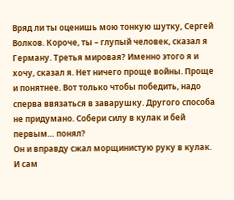Вряд ли ты оценишь мою тонкую шутку, Сергей Волков. Короче, ты – глупый человек, сказал я Герману. Третья мировая? Именно этого я и хочу, сказал я. Нет ничего проще войны. Проще и понятнее. Вот только чтобы победить, надо сперва ввязаться в заварушку. Другого способа не придумано. Собери силу в кулак и бей первым… понял?
Он и вправду сжал морщинистую руку в кулак. И сам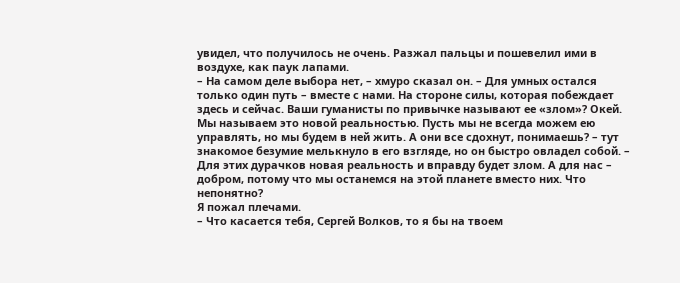увидел, что получилось не очень. Разжал пальцы и пошевелил ими в воздухе, как паук лапами.
– На самом деле выбора нет, – хмуро сказал он. – Для умных остался только один путь – вместе с нами. На стороне силы, которая побеждает здесь и сейчас. Ваши гуманисты по привычке называют ее «злом»? Окей. Мы называем это новой реальностью. Пусть мы не всегда можем ею управлять, но мы будем в ней жить. А они все сдохнут, понимаешь? – тут знакомое безумие мелькнуло в его взгляде, но он быстро овладел собой. – Для этих дурачков новая реальность и вправду будет злом. А для нас – добром, потому что мы останемся на этой планете вместо них. Что непонятно?
Я пожал плечами.
– Что касается тебя, Сергей Волков, то я бы на твоем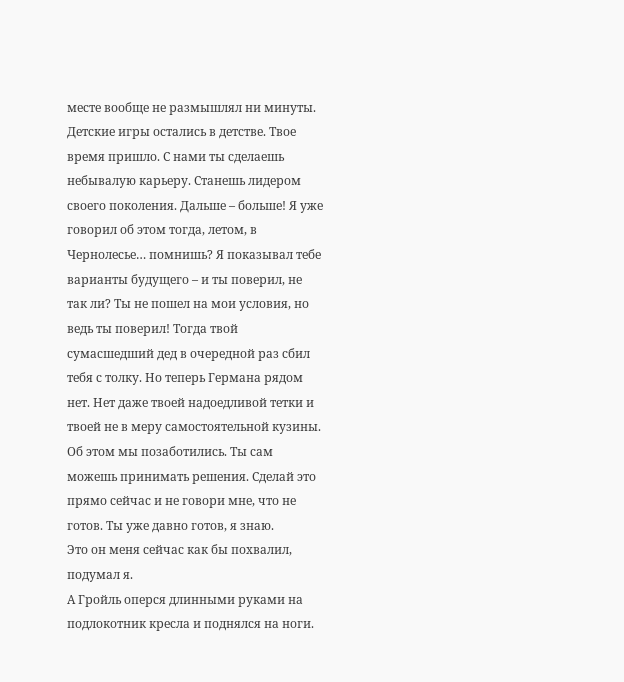месте вообще не размышлял ни минуты. Детские игры остались в детстве. Твое время пришло. С нами ты сделаешь небывалую карьеру. Станешь лидером своего поколения. Дальше – больше! Я уже говорил об этом тогда, летом, в Чернолесье… помнишь? Я показывал тебе варианты будущего – и ты поверил, не так ли? Ты не пошел на мои условия, но ведь ты поверил! Тогда твой сумасшедший дед в очередной раз сбил тебя с толку. Но теперь Германа рядом нет. Нет даже твоей надоедливой тетки и твоей не в меру самостоятельной кузины. Об этом мы позаботились. Ты сам можешь принимать решения. Сделай это прямо сейчас и не говори мне, что не готов. Ты уже давно готов, я знаю.
Это он меня сейчас как бы похвалил, подумал я.
А Гройль оперся длинными руками на подлокотник кресла и поднялся на ноги.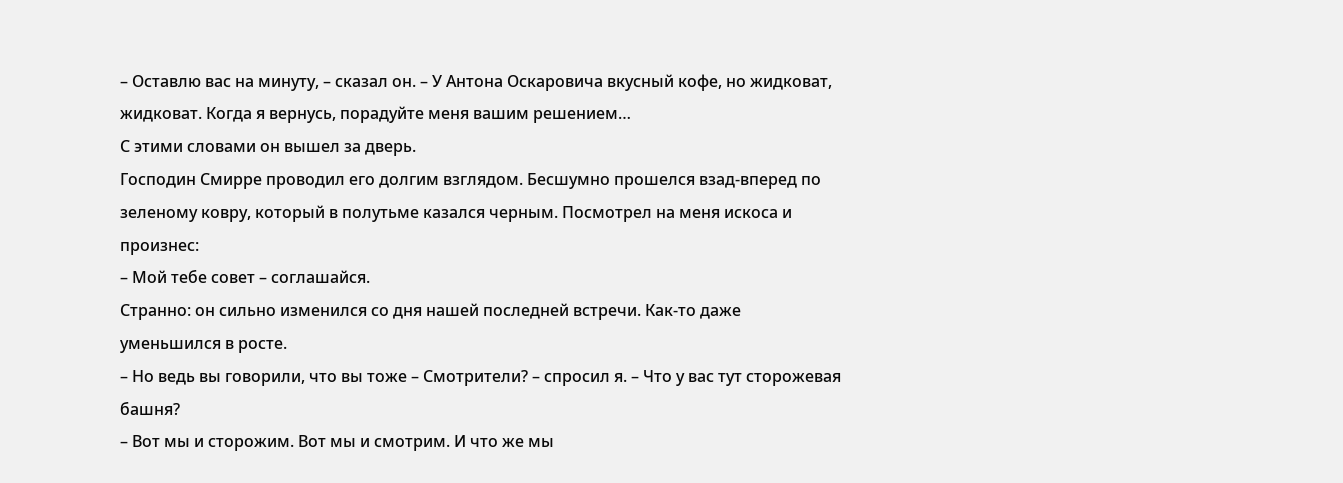– Оставлю вас на минуту, – сказал он. – У Антона Оскаровича вкусный кофе, но жидковат, жидковат. Когда я вернусь, порадуйте меня вашим решением…
С этими словами он вышел за дверь.
Господин Смирре проводил его долгим взглядом. Бесшумно прошелся взад-вперед по зеленому ковру, который в полутьме казался черным. Посмотрел на меня искоса и произнес:
– Мой тебе совет – соглашайся.
Странно: он сильно изменился со дня нашей последней встречи. Как-то даже уменьшился в росте.
– Но ведь вы говорили, что вы тоже – Смотрители? – спросил я. – Что у вас тут сторожевая башня?
– Вот мы и сторожим. Вот мы и смотрим. И что же мы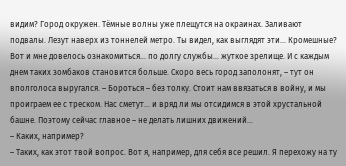видим? Город окружен. Тёмные волны уже плещутся на окраинах. Заливают подвалы. Лезут наверх из тоннелей метро. Ты видел, как выглядят эти… Кромешные? Вот и мне довелось ознакомиться… по долгу службы… жуткое зрелище. И с каждым днем таких зомбаков становится больше. Скоро весь город заполонят, – тут он вполголоса выругался. – Бороться – без толку. Стоит нам ввязаться в войну, и мы проиграем ее с треском. Нас сметут… и вряд ли мы отсидимся в этой хрустальной башне. Поэтому сейчас главное – не делать лишних движений…
– Каких, например?
– Таких, как этот твой вопрос. Вот я, например, для себя все решил. Я перехожу на ту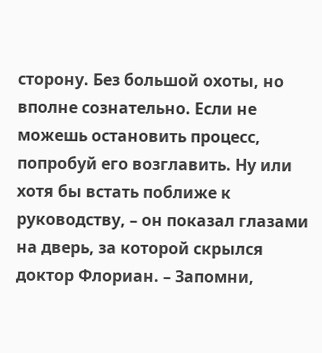сторону. Без большой охоты, но вполне сознательно. Если не можешь остановить процесс, попробуй его возглавить. Ну или хотя бы встать поближе к руководству, – он показал глазами на дверь, за которой скрылся доктор Флориан. – Запомни,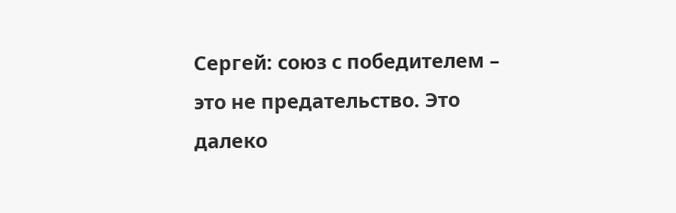Сергей: союз с победителем – это не предательство. Это далеко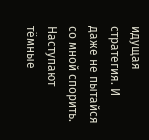идущая стратегия. И даже не пытайся со мной спорить. Наступают тёмные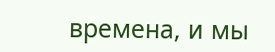времена, и мы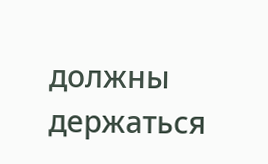должны держаться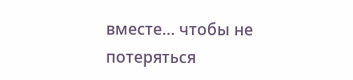вместе… чтобы не потеряться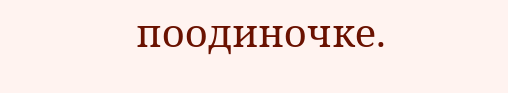поодиночке.